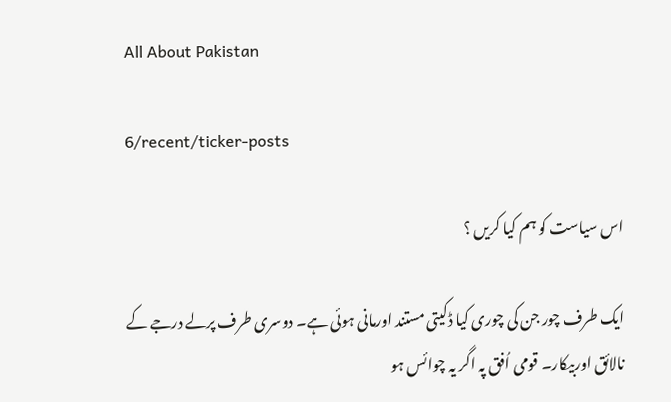All About Pakistan

6/recent/ticker-posts

اس سیاست کو ہم کیا کریں ؟

ایک طرف چور جن کی چوری کیا ڈکیتی مستند اورمانی ہوئی ہے۔ دوسری طرف پرلے درجے کے نالائق اوربیکار۔ قومی اُفق پہ اگر یہ چوائس ہو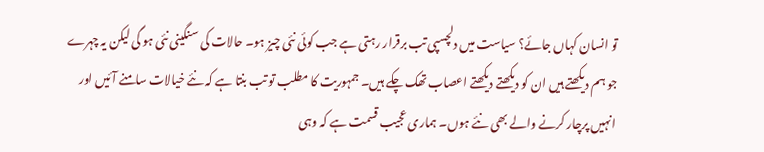تو انسان کہاں جائے؟ سیاست میں دلچسپی تب برقرار رہتی ہے جب کوئی نئی چیز ہو۔ حالات کی سنگینی نئی ہو گی لیکن یہ چہرے جو ہم دیکھتے ہیں ان کو دیکھتے دیکھتے اعصاب تھک چکے ہیں۔ جمہوریت کا مطلب تو تب بنتا ہے کہ نئے خیالات سامنے آئیں اور انہیں پرچار کرنے والے بھی نئے ہوں۔ ہماری عجیب قسمت ہے کہ وہی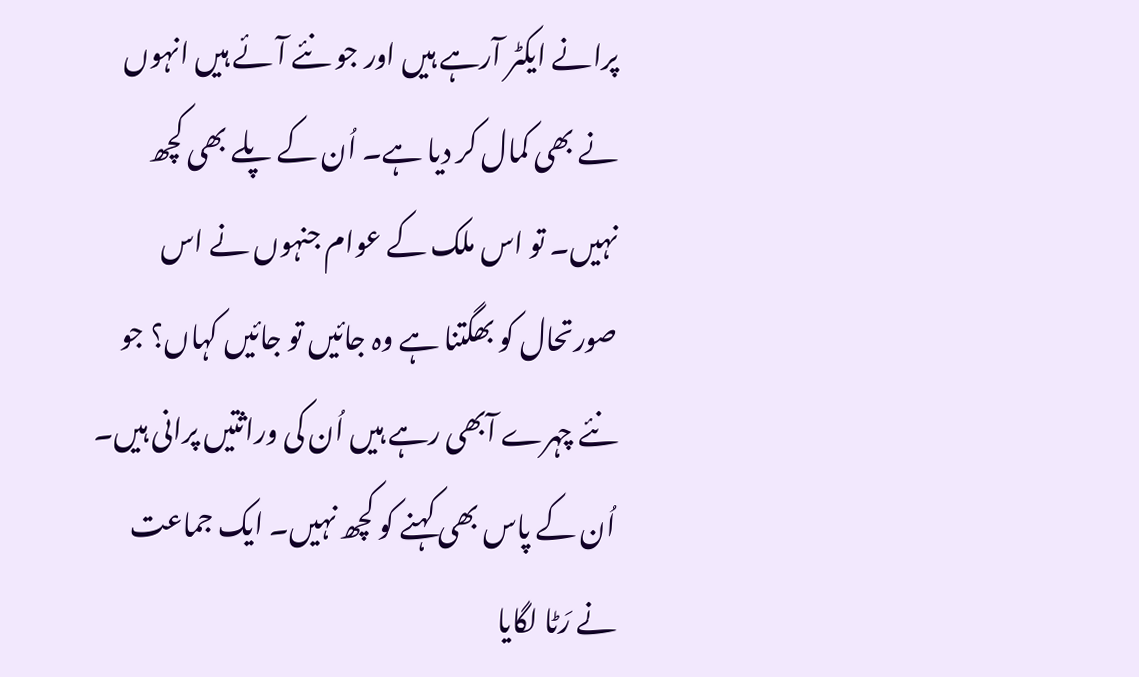پرانے ایکٹر آرہے ہیں اور جو نئے آئے ہیں انہوں نے بھی کمال کر دیا ہے۔ اُن کے پلے بھی کچھ نہیں۔ تو اس ملک کے عوام جنہوں نے اس صورتحال کو بھگتنا ہے وہ جائیں تو جائیں کہاں؟ جو نئے چہرے آبھی رہے ہیں اُن کی وراثتیں پرانی ہیں۔ اُن کے پاس بھی کہنے کو کچھ نہیں۔ ایک جماعت نے رَٹا لگایا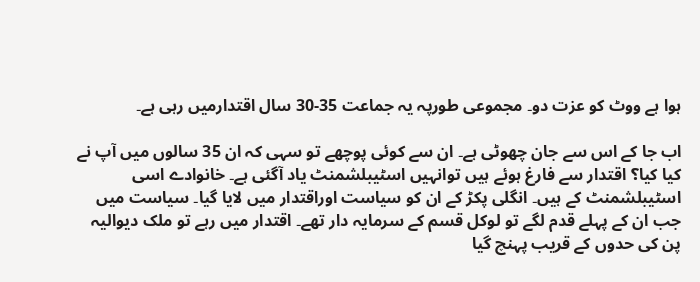ہوا ہے ووٹ کو عزت دو۔ مجموعی طورپہ یہ جماعت 35-30 سال اقتدارمیں رہی ہے۔

اب جا کے اس سے جان چھوٹی ہے۔ ان سے کوئی پوچھے تو سہی کہ ان 35 سالوں میں آپ نے کیا کیا؟ اقتدار سے فارغ ہوئے ہیں توانہیں اسٹیبلشمنٹ یاد آگئی ہے۔ خانوادے اسی اسٹیبلشمنٹ کے ہیں۔ انگلی پکڑ کے ان کو سیاست اوراقتدار میں لایا گیا۔ سیاست میں جب ان کے پہلے قدم لگے تو لوکل قسم کے سرمایہ دار تھے۔ اقتدار میں رہے تو ملک دیوالیہ پن کی حدوں کے قریب پہنچ گیا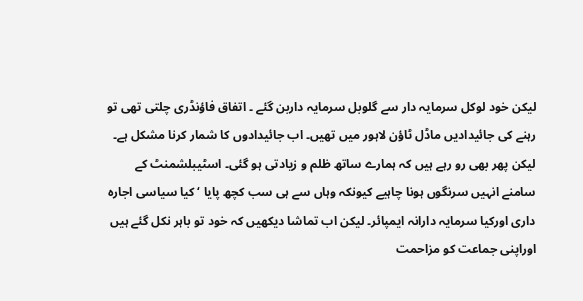لیکن خود لوکل سرمایہ دار سے گلوبل سرمایہ داربن گئے ۔ اتفاق فاؤنڈری چلتی تھی تو رہنے کی جائیدادیں ماڈل ٹاؤن لاہور میں تھیں۔ اب جائیدادوں کا شمار کرنا مشکل ہے۔ لیکن پھر بھی رو رہے ہیں کہ ہمارے ساتھ ظلم و زیادتی ہو گئی۔ اسٹیبلشمنٹ کے سامنے انہیں سرنگوں ہونا چاہیے کیونکہ وہاں سے ہی سب کچھ پایا ‘ کیا سیاسی اجارہ داری اورکیا سرمایہ دارانہ ایمپائر۔ لیکن اب تماشا دیکھیں کہ خود تو باہر نکل گئے ہیں اوراپنی جماعت کو مزاحمت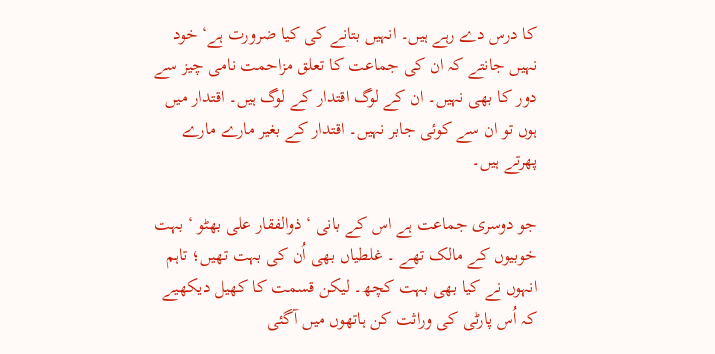کا درس دے رہے ہیں۔ انہیں بتانے کی کیا ضرورت ہے‘ خود نہیں جانتے کہ ان کی جماعت کا تعلق مزاحمت نامی چیز سے دور کا بھی نہیں۔ ان کے لوگ اقتدار کے لوگ ہیں۔ اقتدار میں ہوں تو ان سے کوئی جابر نہیں۔ اقتدار کے بغیر مارے مارے پھرتے ہیں۔

جو دوسری جماعت ہے اس کے بانی ‘ ذوالفقار علی بھٹو ‘ بہت خوبیوں کے مالک تھے ۔ غلطیاں بھی اُن کی بہت تھیں؛ تاہم انہوں نے کیا بھی بہت کچھ۔ لیکن قسمت کا کھیل دیکھیے کہ اُس پارٹی کی وراثت کن ہاتھوں میں آگئی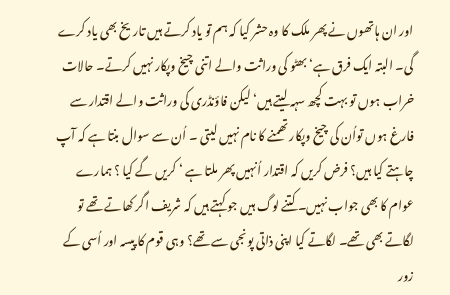اور ان ہاتھوں نے پھر ملک کا وہ حشر کیا کہ ہم تو یاد کرتے ہیں تاریخ بھی یاد کرے گی۔ البتہ ایک فرق ہے‘ بھٹو کی وراثت والے اتنی چیخ وپکار نہیں کرتے۔ حالات خراب ہوں تو بہت کچھ سہہ لیتے ہیں‘ لیکن فاؤنڈری کی وراثت والے اقتدار سے فارغ ہوں تواُن کی چیخ وپکار تھمنے کا نام نہیں لیتی ۔ اُن سے سوال بنتا ہے کہ آپ چاہتے کیا ہیں؟ فرض کریں کہ اقتدار اُنہیں پھر ملتا ہے ‘ کریں گے کیا ؟ ہمارے عوام کا بھی جواب نہیں۔ کتنے لوگ ہیں جو کہتے ہیں کہ شریف اگر کھاتے تھے تو لگاتے بھی تھے۔ لگاتے کیا اپنی ذاتی پونجی سے تھے؟ وہی قوم کا پیسہ اور اُسی کے زور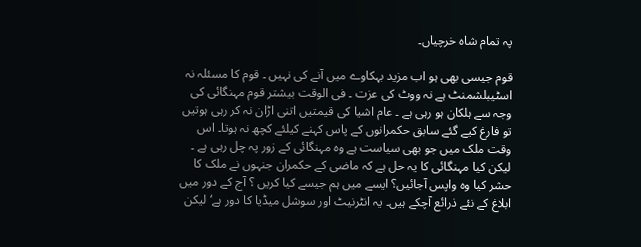پہ تمام شاہ خرچیاں۔

قوم جیسی بھی ہو اب مزید بہکاوے میں آنے کی نہیں ۔ قوم کا مسئلہ نہ اسٹیبلشمنٹ ہے نہ ووٹ کی عزت ۔ فی الوقت بیشتر قوم مہنگائی کی وجہ سے ہلکان ہو رہی ہے ۔ عام اشیا کی قیمتیں اتنی اڑان نہ کر رہی ہوتیں تو فارغ کیے گئے سابق حکمرانوں کے پاس کہنے کیلئے کچھ نہ ہوتا۔ اس وقت ملک میں جو بھی سیاست ہے وہ مہنگائی کے زور پہ چل رہی ہے ۔ لیکن کیا مہنگائی کا یہ حل ہے کہ ماضی کے حکمران جنہوں نے ملک کا حشر کیا وہ واپس آجائیں؟ ایسے میں ہم جیسے کیا کریں ؟ آج کے دور میں ابلاغ کے نئے ذرائع آچکے ہیں۔ یہ انٹرنیٹ اور سوشل میڈیا کا دور ہے‘ لیکن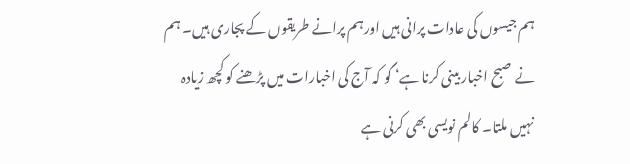ہم جیسوں کی عادات پرانی ہیں اورہم پرانے طریقوں کے پجاری ہیں۔ ہم نے صبح اخبار بینی کرنا ہے‘ گو کہ آج کی اخبارات میں پڑھنے کو کچھ زیادہ نہیں ملتا۔ کالم نویسی بھی کرنی ہے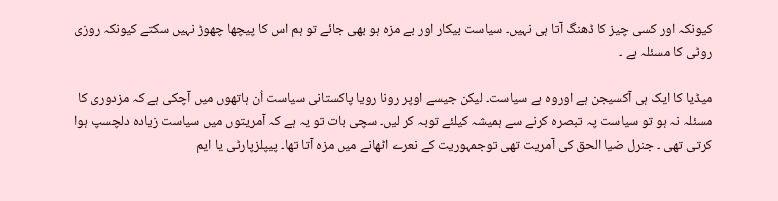کیونکہ اور کسی چیز کا ڈھنگ آتا ہی نہیں۔ سیاست بیکار اور بے مزہ ہو بھی جائے تو ہم اس کا پیچھا چھوڑ نہیں سکتے کیونکہ روزی روٹی کا مسئلہ ہے ۔

میڈیا کا ایک ہی آکسیجن ہے اوروہ ہے سیاست۔ لیکن جیسے اوپر رونا رویا پاکستانی سیاست اُن ہاتھوں میں آچکی ہے کہ مزدوری کا مسئلہ نہ ہو تو سیاست پہ تبصرہ کرنے سے ہمیشہ کیلئے توبہ کر لیں۔ سچی بات تو یہ ہے کہ آمریتوں میں سیاست زیادہ دلچسپ ہوا کرتی تھی ۔ جنرل ضیا الحق کی آمریت تھی توجمہوریت کے نعرے اٹھانے میں مزہ آتا تھا۔ پیپلزپارٹی یا ایم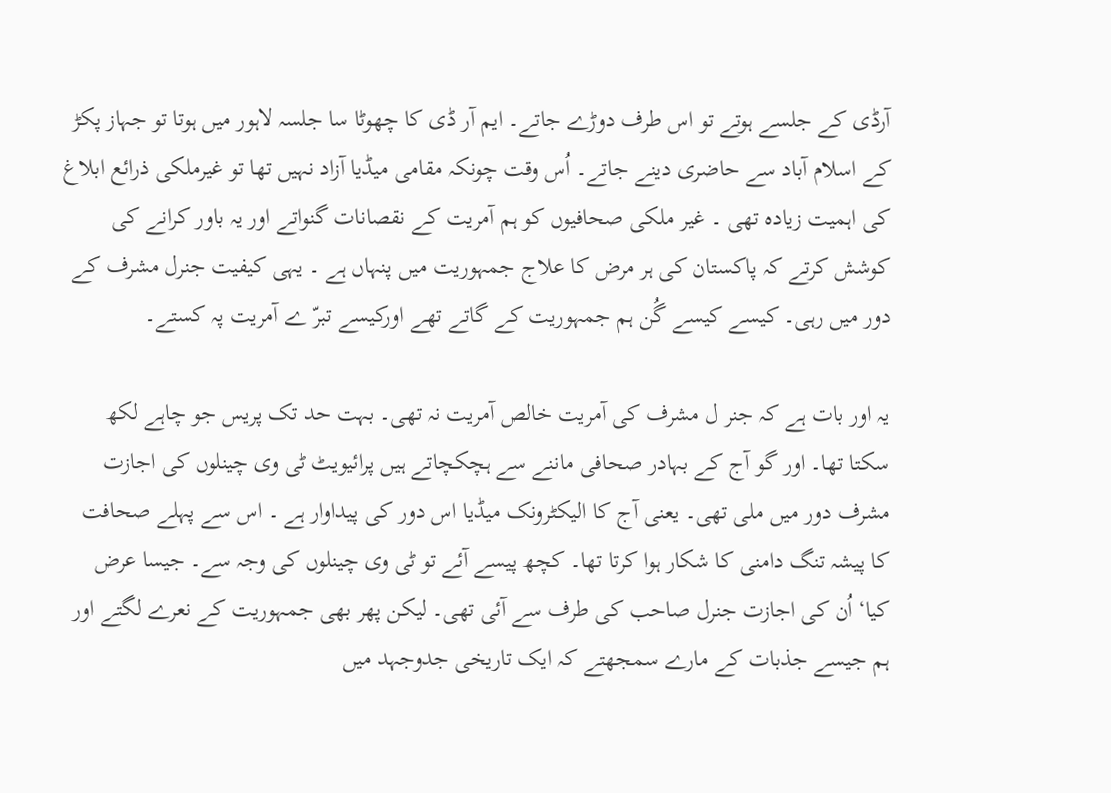آرڈی کے جلسے ہوتے تو اس طرف دوڑے جاتے۔ ایم آر ڈی کا چھوٹا سا جلسہ لاہور میں ہوتا تو جہاز پکڑ کے اسلام آباد سے حاضری دینے جاتے۔ اُس وقت چونکہ مقامی میڈیا آزاد نہیں تھا تو غیرملکی ذرائع ابلاغ کی اہمیت زیادہ تھی ۔ غیر ملکی صحافیوں کو ہم آمریت کے نقصانات گنواتے اور یہ باور کرانے کی کوشش کرتے کہ پاکستان کی ہر مرض کا علاج جمہوریت میں پنہاں ہے ۔ یہی کیفیت جنرل مشرف کے دور میں رہی۔ کیسے کیسے گُن ہم جمہوریت کے گاتے تھے اورکیسے تبرّ ے آمریت پہ کستے۔

یہ اور بات ہے کہ جنر ل مشرف کی آمریت خالص آمریت نہ تھی۔ بہت حد تک پریس جو چاہے لکھ سکتا تھا۔ اور گو آج کے بہادر صحافی ماننے سے ہچکچاتے ہیں پرائیویٹ ٹی وی چینلوں کی اجازت مشرف دور میں ملی تھی۔ یعنی آج کا الیکٹرونک میڈیا اس دور کی پیداوار ہے ۔ اس سے پہلے صحافت کا پیشہ تنگ دامنی کا شکار ہوا کرتا تھا۔ کچھ پیسے آئے تو ٹی وی چینلوں کی وجہ سے۔ جیسا عرض کیا‘ اُن کی اجازت جنرل صاحب کی طرف سے آئی تھی۔ لیکن پھر بھی جمہوریت کے نعرے لگتے اور ہم جیسے جذبات کے مارے سمجھتے کہ ایک تاریخی جدوجہد میں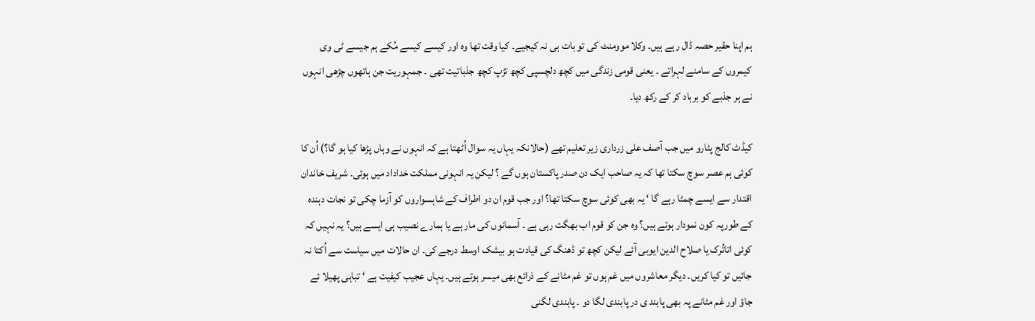ہم اپنا حقیر حصہ ڈال رہے ہیں۔ وکلا موومنٹ کی تو بات ہی نہ کیجیے۔ کیا وقت تھا وہ اور کیسے کیسے مُکے ہم جیسے ٹی وی کیمروں کے سامنے لہراتے ۔ یعنی قومی زندگی میں کچھ دلچسپی کچھ تڑپ کچھ جذباتیت تھی ۔ جمہوریت جن ہاتھوں چڑھی انہوں نے ہر جذبے کو برباد کر کے رکھ دیا۔

کیڈٹ کالج پٹارو میں جب آصف علی زرداری زیر تعلیم تھے (حالانکہ یہاں یہ سوال اُٹھتا ہے کہ انہوں نے وہاں پڑھا کیا ہو گا؟) اُن کا کوئی ہم عصر سوچ سکتا تھا کہ یہ صاحب ایک دن صدر پاکستان ہوں گے ؟ لیکن یہ انہونی مملکت خداداد میں ہوئی۔ شریف خاندان اقتدار سے ایسے چمٹا رہے گا ‘ یہ بھی کوئی سوچ سکتا تھا؟ اور جب قوم ان دو اطراف کے شاہسواروں کو آزما چکی تو نجات دہندہ کے طورپہ کون نمودار ہوتے ہیں؟ وہ جن کو قوم اب بھگت رہی ہے ۔ آسمانوں کی مار ہے یا ہمارے نصیب ہی ایسے ہیں؟ یہ نہیں کہ کوئی اتاتُرک یا صلاح الدین ایوبی آئے لیکن کچھ تو ڈھنگ کی قیادت ہو بیشک اوسط درجے کی۔ ان حالات میں سیاست سے اُکتا نہ جائیں تو کیا کریں۔ دیگر معاشروں میں غم ہوں تو غم مٹانے کے ذرائع بھی میسر ہوتے ہیں۔ یہاں عجیب کیفیت ہے ‘ تباہی پھیلا ئے جاؤ اور غم مٹانے پہ بھی پابند ی در پابندی لگا دو ۔ پابندی لگنی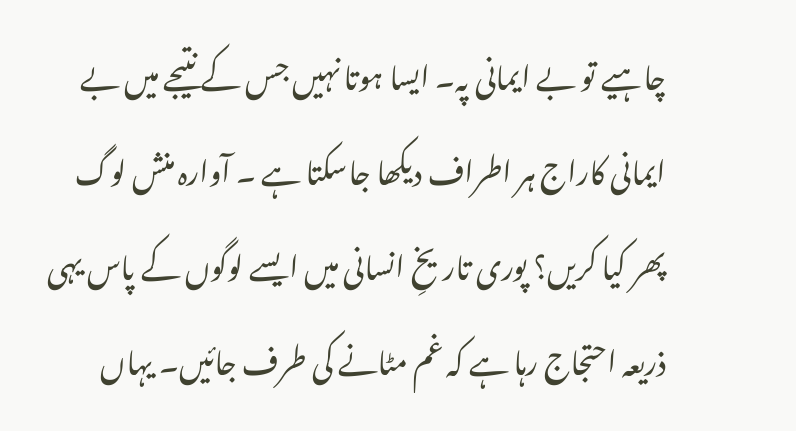چاہیے تو بے ایمانی پہ۔ ایسا ہوتا نہیں جس کے نتیجے میں بے ایمانی کاراج ہر اطراف دیکھا جاسکتا ہے ۔ آوارہ منش لوگ پھر کیا کریں؟ پوری تاریخِ انسانی میں ایسے لوگوں کے پاس یہی ذریعہ احتجاج رہا ہے کہ غم مٹانے کی طرف جائیں۔ یہاں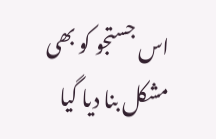اس جستجو کو بھی مشکل بنا دیا گیا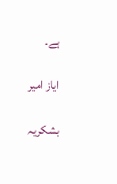ہے۔

ایاز امیر

بشکریہ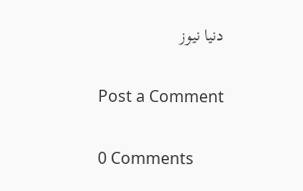دنیا نیوز

Post a Comment

0 Comments